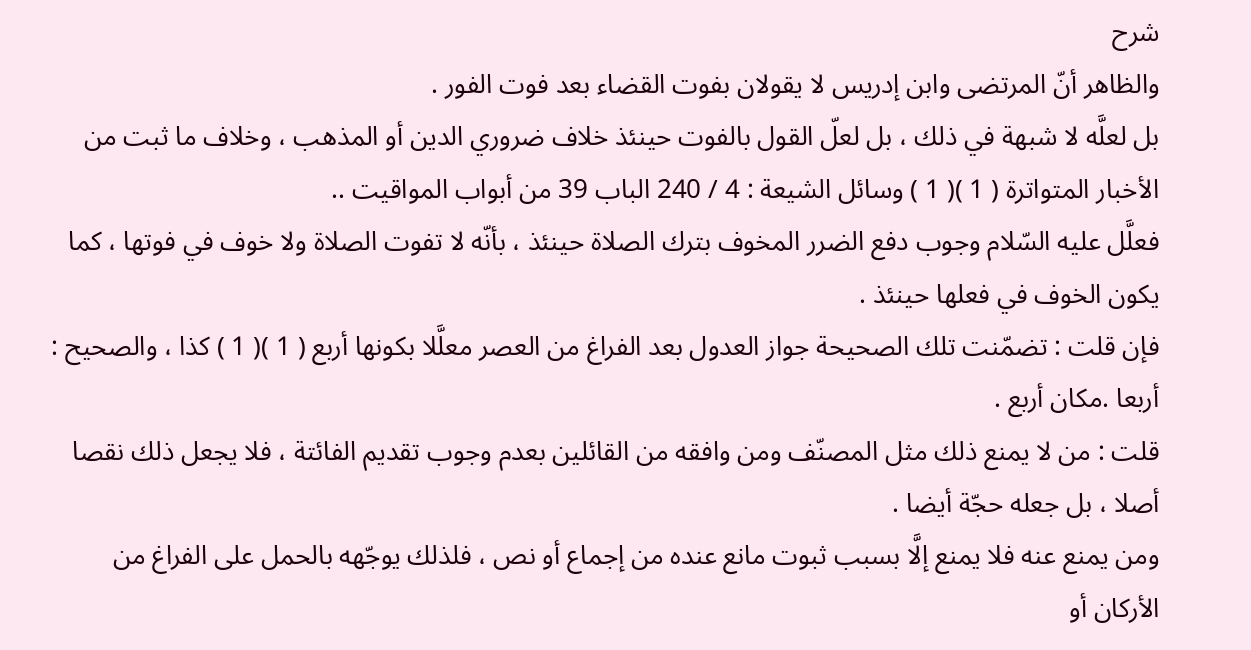شرح
والظاهر أنّ المرتضى وابن إدريس لا يقولان بفوت القضاء بعد فوت الفور .
بل لعلَّه لا شبهة في ذلك ، بل لعلّ القول بالفوت حينئذ خلاف ضروري الدين أو المذهب ، وخلاف ما ثبت من الأخبار المتواترة ( 1 )( 1 ) وسائل الشيعة : 4 / 240 الباب 39 من أبواب المواقيت ..
فعلَّل عليه السّلام وجوب دفع الضرر المخوف بترك الصلاة حينئذ ، بأنّه لا تفوت الصلاة ولا خوف في فوتها ، كما يكون الخوف في فعلها حينئذ .
فإن قلت : تضمّنت تلك الصحيحة جواز العدول بعد الفراغ من العصر معلَّلا بكونها أربع ( 1 )( 1 ) كذا ، والصحيح : أربعا .مكان أربع .
قلت : من لا يمنع ذلك مثل المصنّف ومن وافقه من القائلين بعدم وجوب تقديم الفائتة ، فلا يجعل ذلك نقصا أصلا ، بل جعله حجّة أيضا .
ومن يمنع عنه فلا يمنع إلَّا بسبب ثبوت مانع عنده من إجماع أو نص ، فلذلك يوجّهه بالحمل على الفراغ من الأركان أو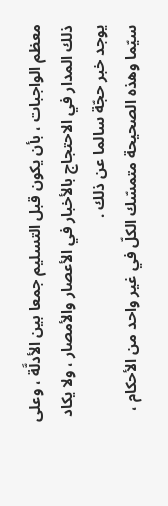معظم الواجبات ، بأن يكون قبل التسليم جمعا بين الأدلَّة ، وعلى ذلك المدار في الاحتجاج بالأخبار في الأعصار والأمصار ، ولا يكاد يوجد خبر حجّة سالما عن ذلك .
سيّما وهذه الصحيحة متمسّك الكلّ في غير واحد من الأحكام ،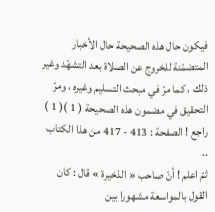فيكون حال هذه الصحيحة حال الأخبار المتضمّنة للخروج عن الصلاة بعد التشهّد وغير ذلك ، كما مرّ في مبحث التسليم وغيره ، ومرّ التحقيق في مضمون هذه الصحيحة ( 1 )( 1 ) راجع ! الصفحة : 413 - 417 من هذا الكتاب ..
ثمّ اعلم ! أنّ صاحب « الذخيرة » قال : كان القول بالمواسعة مشهورا بين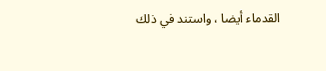القدماء أيضا ، واستند في ذلك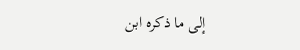إلى ما ذكره ابن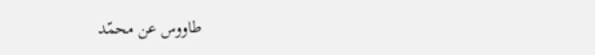طاووس عن محمّد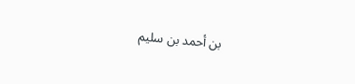بن أحمد بن سليم